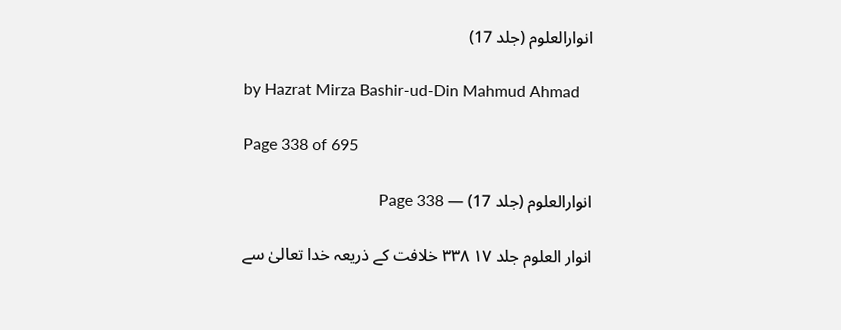انوارالعلوم (جلد 17)

by Hazrat Mirza Bashir-ud-Din Mahmud Ahmad

Page 338 of 695

انوارالعلوم (جلد 17) — Page 338

انوار العلوم جلد ۱۷ ۳۳۸ خلافت کے ذریعہ خدا تعالیٰ سے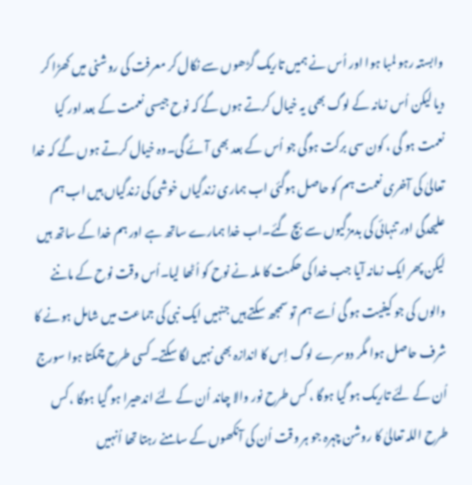وابستہ رہو لمبا ہوا اور اُس نے ہمیں تاریک گڑھوں سے نکال کر معرفت کی روشنی میں کھڑا کر دیا لیکن اُس زمانہ کے لوگ بھی یہ خیال کرتے ہوں گے کہ نوح جیسی نعمت کے بعد اور کیا نعمت ہو گی ، کون سی برکت ہوگی جو اُس کے بعد بھی آئے گی۔وہ خیال کرتے ہوں گے کہ خدا تعالیٰ کی آخری نعمت ہم کو حاصل ہوگئی اب ہماری زندگیاں خوشی کی زندگیاں ہیں اب ہم علیحدگی اور تنہائی کی بدمزگیوں سے بچ گئے۔اب خدا ہمارے ساتھ ہے اور ہم خدا کے ساتھ ہیں لیکن پھر ایک زمانہ آیا جب خدا کی حکمت کا ملہ نے نوح کو اُٹھا لیا۔اُس وقت نوح کے ماننے والوں کی جو کیفیت ہو گی اُسے ہم تو سمجھ سکتے ہیں جنہیں ایک نبی کی جماعت میں شامل ہونے کا شرف حاصل ہوا مگر دوسرے لوگ اِس کا اندازہ بھی نہیں لگا سکتے۔کسی طرح چمکتا ہوا سورج اُن کے لئے تاریک ہو گیا ہوگا ، کس طرح نور والا چاند اُن کے لئے اندھیرا ہو گیا ہوگا ، کس طرح اللہ تعالیٰ کا روشن چہرہ جو ہر وقت اُن کی آنکھوں کے سامنے رہتا تھا اُنہیں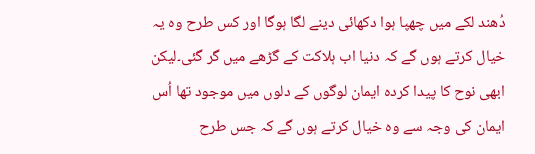دُھند لکے میں چھپا ہوا دکھائی دینے لگا ہوگا اور کس طرح وہ یہ خیال کرتے ہوں گے کہ دنیا اب ہلاکت کے گڑھے میں گر گئی۔لیکن ابھی نوح کا پیدا کردہ ایمان لوگوں کے دلوں میں موجود تھا اُس ایمان کی وجہ سے وہ خیال کرتے ہوں گے کہ جس طرح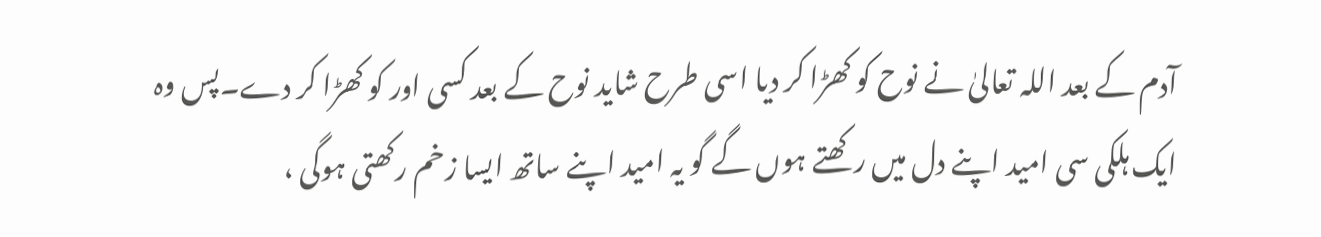آدم کے بعد اللہ تعالیٰ نے نوح کو کھڑا کر دیا اسی طرح شاید نوح کے بعد کسی اور کو کھڑا کر دے۔پس وہ ایک ہلکی سی امید اپنے دل میں رکھتے ہوں گے گو یہ امید اپنے ساتھ ایسا زخم رکھتی ہوگی ،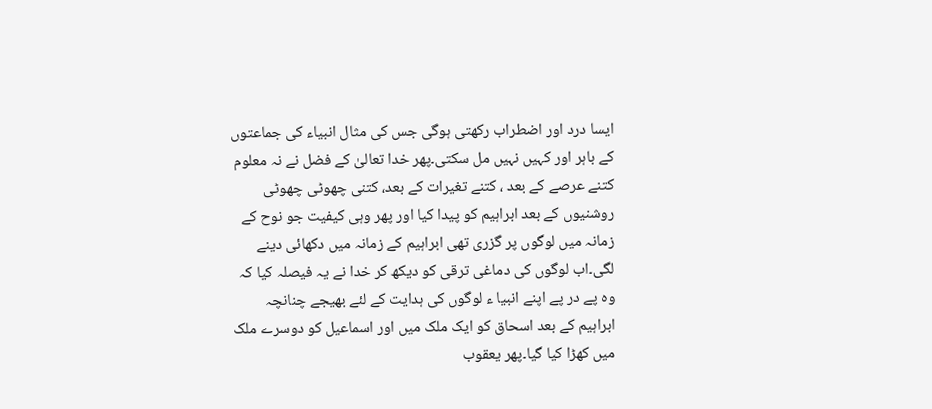ایسا درد اور اضطراب رکھتی ہوگی جس کی مثال انبیاء کی جماعتوں کے باہر اور کہیں نہیں مل سکتی۔پھر خدا تعالیٰ کے فضل نے نہ معلوم کتنے عرصے کے بعد ، کتنے تغیرات کے بعد، کتنی چھوٹی چھوٹی روشنیوں کے بعد ابراہیم کو پیدا کیا اور پھر وہی کیفیت جو نوح کے زمانہ میں لوگوں پر گزری تھی ابراہیم کے زمانہ میں دکھائی دینے لگی۔اب لوگوں کی دماغی ترقی کو دیکھ کر خدا نے یہ فیصلہ کیا کہ وہ پے در پے اپنے انبیا ء لوگوں کی ہدایت کے لئے بھیجے چنانچہ ابراہیم کے بعد اسحاق کو ایک ملک میں اور اسماعیل کو دوسرے ملک میں کھڑا کیا گیا۔پھر یعقوب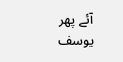آئے پھر یوسف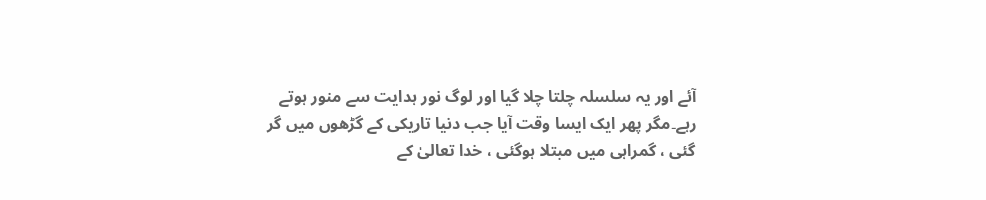آئے اور یہ سلسلہ چلتا چلا گیا اور لوگ نور ہدایت سے منور ہوتے رہے۔مگر پھر ایک ایسا وقت آیا جب دنیا تاریکی کے گڑھوں میں گر گئی ، گمراہی میں مبتلا ہوگئی ، خدا تعالیٰ کے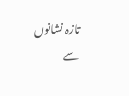تازہ نشانوں سے